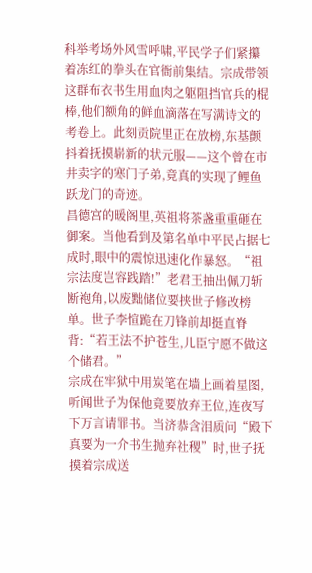科举考场外风雪呼啸,平民学子们紧攥着冻红的拳头在官衙前集结。宗成带领这群布衣书生用血肉之躯阻挡官兵的棍棒,他们额角的鲜血滴落在写满诗文的考卷上。此刻贡院里正在放榜,东基颤抖着抚摸崭新的状元服——这个曾在市井卖字的寒门子弟,竟真的实现了鲤鱼跃龙门的奇迹。
昌德宫的暖阁里,英祖将茶盏重重砸在御案。当他看到及第名单中平民占据七成时,眼中的震惊迅速化作暴怒。“祖宗法度岂容践踏!”老君王抽出佩刀斩断袍角,以废黜储位要挟世子修改榜单。世子李愃跪在刀锋前却挺直脊背:“若王法不护苍生,儿臣宁愿不做这个储君。”
宗成在牢狱中用炭笔在墙上画着星图,听闻世子为保他竟要放弃王位,连夜写下万言请罪书。当济恭含泪质问“殿下真要为一介书生抛弃社稷”时,世子抚摸着宗成送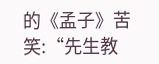的《孟子》苦笑:“先生教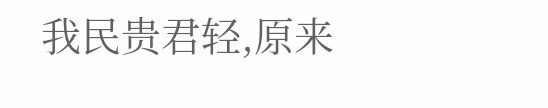我民贵君轻,原来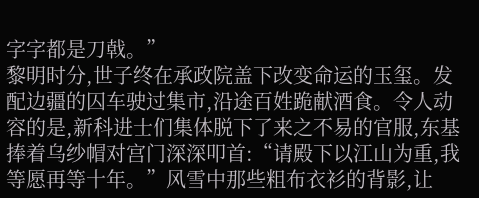字字都是刀戟。”
黎明时分,世子终在承政院盖下改变命运的玉玺。发配边疆的囚车驶过集市,沿途百姓跪献酒食。令人动容的是,新科进士们集体脱下了来之不易的官服,东基捧着乌纱帽对宫门深深叩首:“请殿下以江山为重,我等愿再等十年。”风雪中那些粗布衣衫的背影,让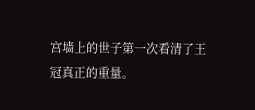宫墙上的世子第一次看清了王冠真正的重量。